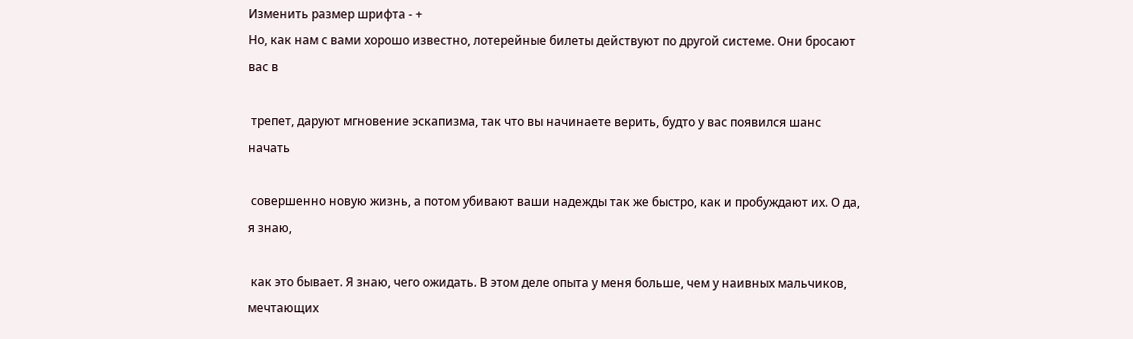Изменить размер шрифта - +
Но, как нам с вами хорошо известно, лотерейные билеты действуют по другой системе. Они бросают вас в

 трепет, даруют мгновение эскапизма, так что вы начинаете верить, будто у вас появился шанс начать

 совершенно новую жизнь, а потом убивают ваши надежды так же быстро, как и пробуждают их. О да, я знаю,

 как это бывает. Я знаю, чего ожидать. В этом деле опыта у меня больше, чем у наивных мальчиков, мечтающих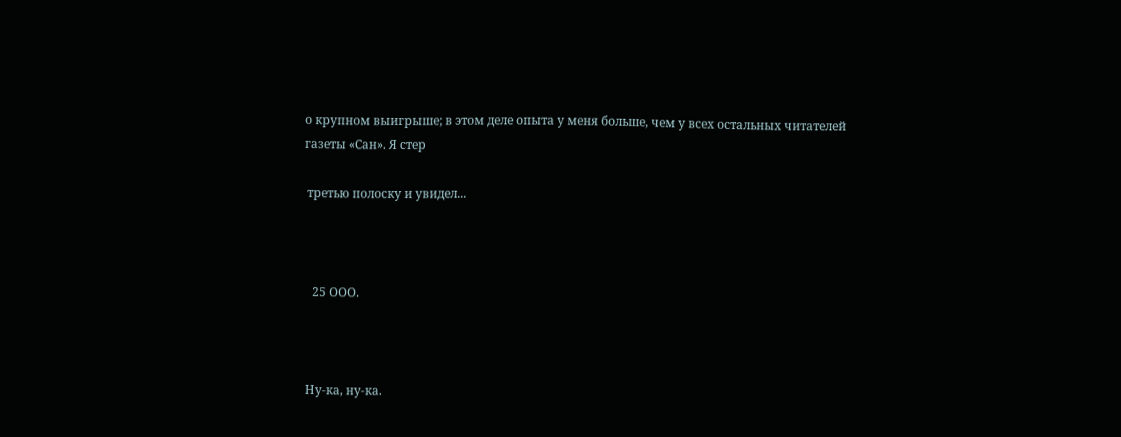о крупном выигрыше; в этом деле опыта у меня больше, чем у всех остальных читателей газеты «Сан». Я стер

 третью полоску и увидел...



   25 ООО.



 Ну-ка, ну-ка.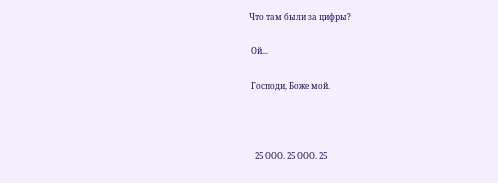Что там были за цифры?

 Ой...

 Господи, Боже мой.



   25 ООО. 25 ООО. 25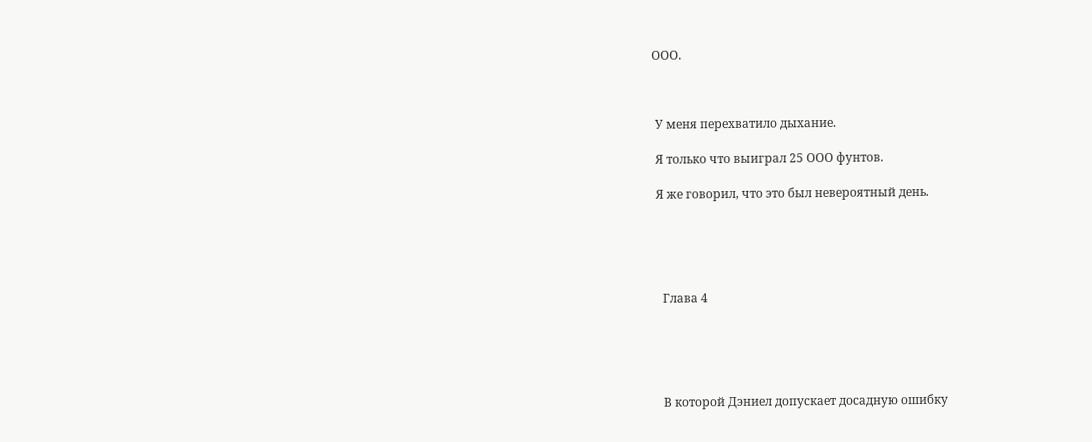ООО.



 У меня перехватило дыхание.

 Я только что выиграл 25 ООО фунтов.

 Я же говорил, что это был невероятный день.





   Глава 4





   В которой Дэниел допускает досадную ошибку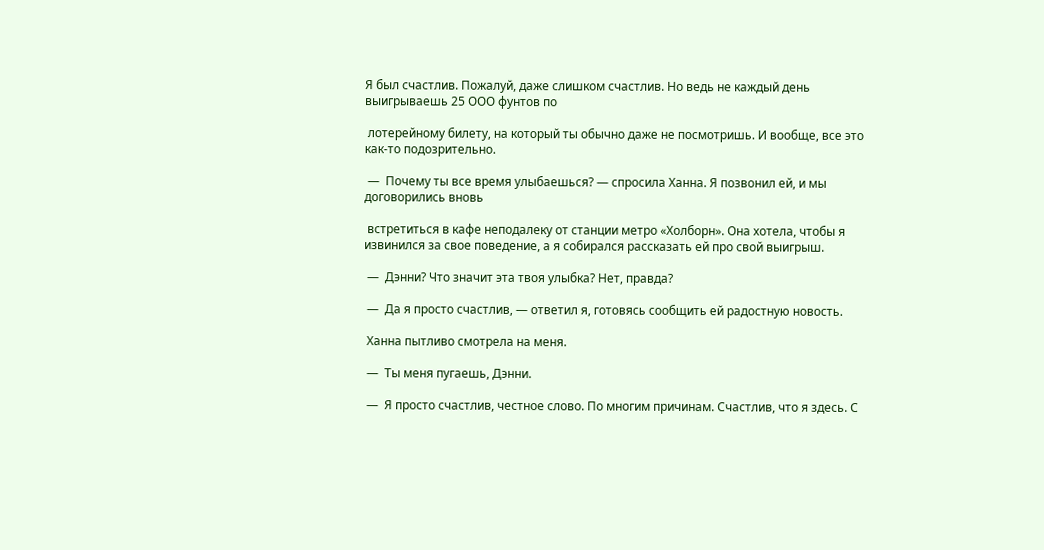Я был счастлив. Пожалуй, даже слишком счастлив. Но ведь не каждый день выигрываешь 25 ООО фунтов по

 лотерейному билету, на который ты обычно даже не посмотришь. И вообще, все это как-то подозрительно.

 —  Почему ты все время улыбаешься? — спросила Ханна. Я позвонил ей, и мы договорились вновь

 встретиться в кафе неподалеку от станции метро «Холборн». Она хотела, чтобы я извинился за свое поведение, а я собирался рассказать ей про свой выигрыш.

 —  Дэнни? Что значит эта твоя улыбка? Нет, правда?

 —  Да я просто счастлив, — ответил я, готовясь сообщить ей радостную новость.

 Ханна пытливо смотрела на меня.

 —  Ты меня пугаешь, Дэнни.

 —  Я просто счастлив, честное слово. По многим причинам. Счастлив, что я здесь. С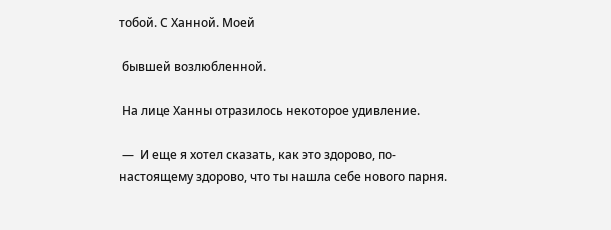тобой. С Ханной. Моей

 бывшей возлюбленной.

 На лице Ханны отразилось некоторое удивление.

 —  И еще я хотел сказать, как это здорово, по-настоящему здорово, что ты нашла себе нового парня.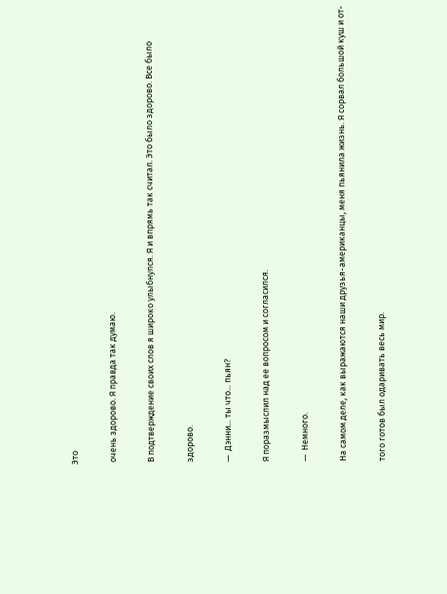Это

 очень здорово. Я правда так думаю.

 В подтверждение своих слов я широко улыбнулся. Я и впрямь так считал. Это было здорово. Все было

 здорово.

 —  Дэнни... ты что... пьян?

 Я поразмыслил над ее вопросом и согласился.

 —  Немного.

 На самом деле, как выражаются наши друзья-американцы, меня пьянила жизнь. Я сорвал большой куш и от-

 того готов был одаривать весь мир.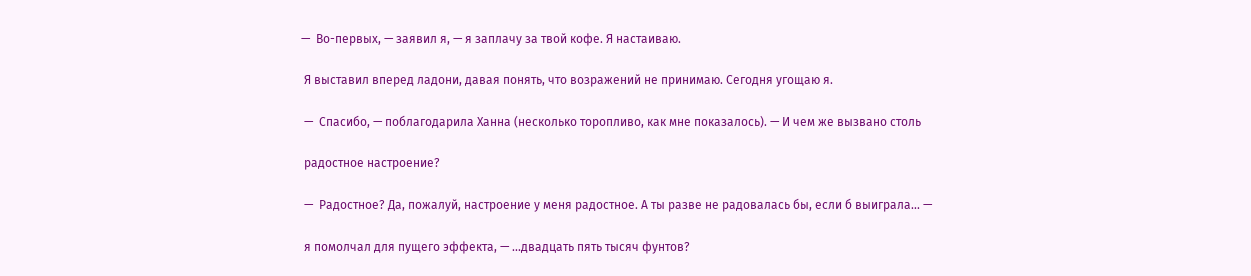—  Во-первых, — заявил я, — я заплачу за твой кофе. Я настаиваю.

 Я выставил вперед ладони, давая понять, что возражений не принимаю. Сегодня угощаю я.

 —  Спасибо, — поблагодарила Ханна (несколько торопливо, как мне показалось). — И чем же вызвано столь

 радостное настроение?

 —  Радостное? Да, пожалуй, настроение у меня радостное. А ты разве не радовалась бы, если б выиграла... —

 я помолчал для пущего эффекта, — ...двадцать пять тысяч фунтов?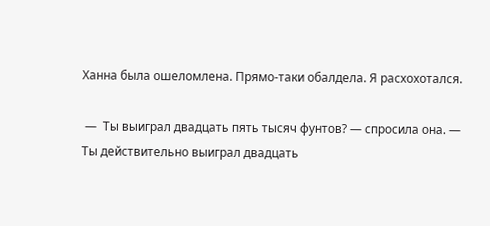Ханна была ошеломлена. Прямо-таки обалдела. Я расхохотался.

 —  Ты выиграл двадцать пять тысяч фунтов? — спросила она. — Ты действительно выиграл двадцать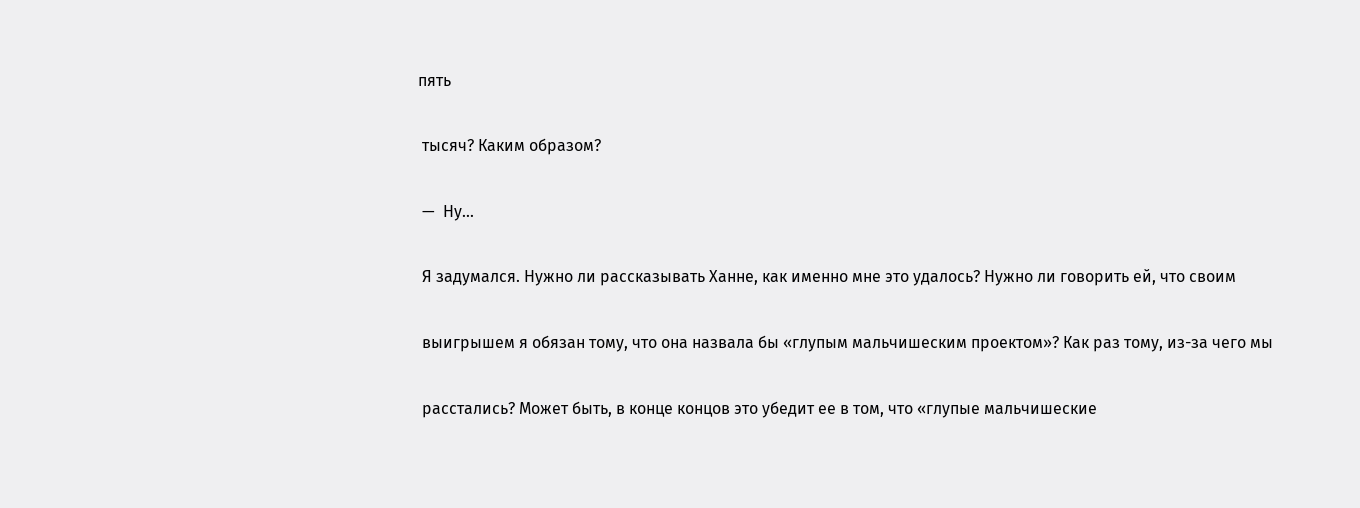пять

 тысяч? Каким образом?

 —  Ну...

 Я задумался. Нужно ли рассказывать Ханне, как именно мне это удалось? Нужно ли говорить ей, что своим

 выигрышем я обязан тому, что она назвала бы «глупым мальчишеским проектом»? Как раз тому, из-за чего мы

 расстались? Может быть, в конце концов это убедит ее в том, что «глупые мальчишеские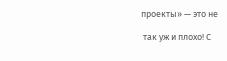проекты» — это не

 так уж и плохо! С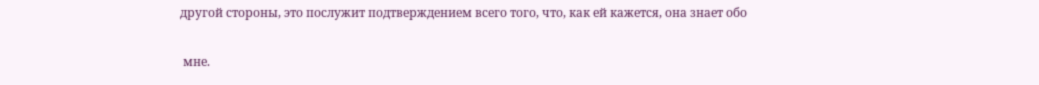другой стороны, это послужит подтверждением всего того, что, как ей кажется, она знает обо

 мне.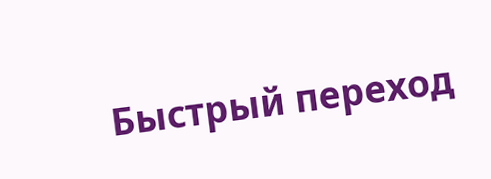Быстрый переход